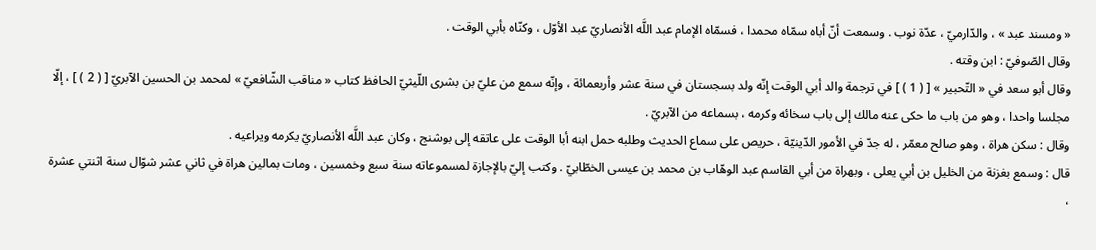« ومسند عبد » ، والدّارميّ ، عدّة نوب . وسمعت أنّ أباه سمّاه محمدا ، فسمّاه الإمام عبد اللَّه الأنصاريّ عبد الأوّل ، وكنّاه بأبي الوقت .
وقال الصّوفيّ : ابن وقته .
وقال أبو سعد في « التّحبير » [ ( 1 ) ] في ترجمة والد أبي الوقت إنّه ولد بسجستان في سنة عشر وأربعمائة ، وإنّه سمع من عليّ بن بشرى اللّيثيّ الحافظ كتاب « مناقب الشّافعيّ » لمحمد بن الحسين الآبريّ [ ( 2 ) ] ، إلّا مجلسا واحدا ، وهو من باب ما حكى عنه مالك إلى باب سخائه وكرمه ، بسماعه من الآبريّ .
وقال : سكن هراة ، وهو صالح معمّر ، له جدّ في الأمور الدّينيّة ، حريص على سماع الحديث وطلبه حمل ابنه أبا الوقت على عاتقه إلى بوشنج ، وكان عبد اللَّه الأنصاريّ يكرمه ويراعيه .
قال : وسمع بغزنة من الخليل بن أبي يعلى ، وبهراة من أبي القاسم عبد الوهّاب بن محمد بن عيسى الخطّابيّ . وكتب إليّ بالإجازة لمسموعاته سنة سبع وخمسين ، ومات بمالين هراة في ثاني عشر شوّال سنة اثنتي عشرة ،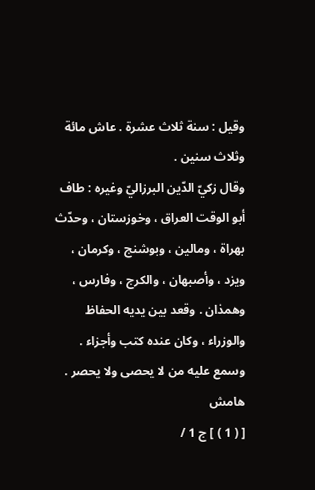وقيل : سنة ثلاث عشرة . عاش مائة وثلاث سنين .
وقال زكيّ الدّين البرزاليّ وغيره : طاف أبو الوقت العراق ، وخوزستان ، وحدّث بهراة ، ومالين ، وبوشنج ، وكرمان ، ويزد ، وأصبهان ، والكرج ، وفارس ، وهمذان . وقعد بين يديه الحفاظ والوزراء ، وكان عنده كتب وأجزاء . وسمع عليه من لا يحصى ولا يحصر .
هامش
[ ( 1 ) ] ج 1 /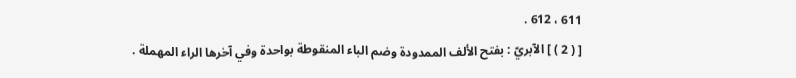611 ، 612 .
[ ( 2 ) ] الآبريّ : بفتح الألف الممدودة وضم الباء المنقوطة بواحدة وفي آخرها الراء المهملة .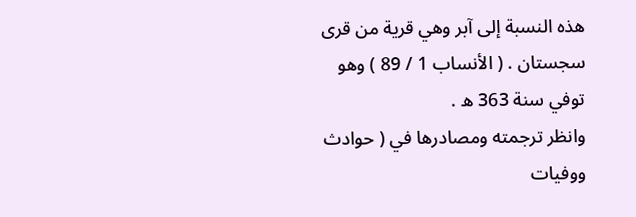هذه النسبة إلى آبر وهي قرية من قرى سجستان . ( الأنساب 1 / 89 ) وهو توفي سنة 363 ه .
وانظر ترجمته ومصادرها في ( حوادث ووفيات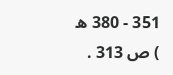351 - 380 ه ) ص 313 .